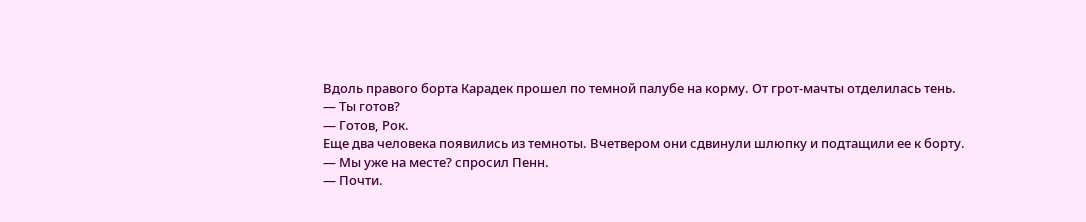Вдоль правого борта Карадек прошел по темной палубе на корму. От грот-мачты отделилась тень.
— Ты готов?
— Готов, Рок.
Еще два человека появились из темноты. Вчетвером они сдвинули шлюпку и подтащили ее к борту.
— Мы уже на месте? спросил Пенн.
— Почти.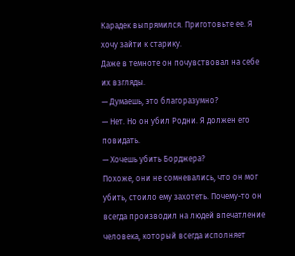Карадек выпрямился. Приготовьте ее. Я хочу зайти к старику.
Даже в темноте он почувствовал на себе их взгляды.
— Думаешь, это благоразумно?
— Нет. Но он убил Родни. Я должен его повидать.
— Хочешь убить Борджера?
Похоже, они не сомневались, что он мог убить, стоило ему захотеть. Почему-то он всегда производил на людей впечатление человека, который всегда исполняет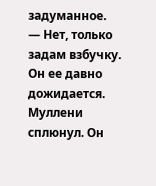задуманное.
— Нет, только задам взбучку. Он ее давно дожидается.
Муллени сплюнул. Он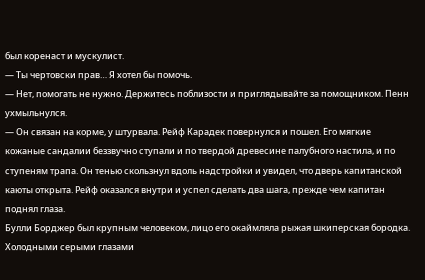был коренаст и мускулист.
— Ты чертовски прав… Я хотел бы помочь.
— Нет, помогать не нужно. Держитесь поблизости и приглядывайте за помощником. Пенн ухмыльнулся.
— Он связан на корме, у штурвала. Рейф Карадек повернулся и пошел. Его мягкие кожаные сандалии беззвучно ступали и по твердой древесине палубного настила, и по ступеням трапа. Он тенью скользнул вдоль надстройки и увидел, что дверь капитанской каюты открыта. Рейф оказался внутри и успел сделать два шага, прежде чем капитан поднял глаза.
Булли Борджер был крупным человеком, лицо его окаймляла рыжая шкиперская бородка. Холодными серыми глазами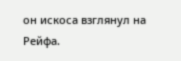он искоса взглянул на Рейфа.